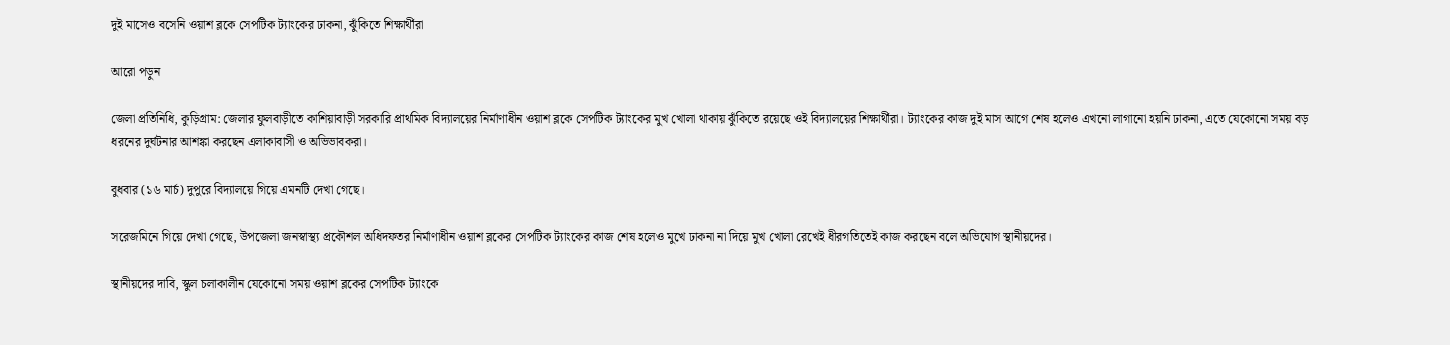দুই মাসেও বসেনি ওয়াশ ব্লকে সেপটিক ট্যাংকের ঢাকনা, ঝুঁকিতে শিক্ষার্থীরা

আরো পড়ুন

জেলা প্রতিনিধি, কুড়িগ্রাম: জেলার ফুলবাড়ীতে কাশিয়াবাড়ী সরকারি প্রাথমিক বিদ্যালয়ের নির্মাণাধীন ওয়াশ ব্লকে সেপটিক ট্যাংকের মুখ খোলা থাকায় ঝুঁকিতে রয়েছে ওই বিদ্যালয়ের শিক্ষার্থীরা। ট্যাংকের কাজ দুই মাস আগে শেষ হলেও এখনো লাগানো হয়নি ঢাকনা, এতে যেকোনো সময় বড় ধরনের দুর্ঘটনার আশঙ্কা করছেন এলাকাবাসী ও অভিভাবকরা।

বুধবার (১৬ মার্চ) দুপুরে বিদ্যালয়ে গিয়ে এমনটি দেখা গেছে।

সরেজমিনে গিয়ে দেখা গেছে, উপজেলা জনস্বাস্থ্য প্রকৌশল অধিদফতর নির্মাণাধীন ওয়াশ ব্লকের সেপটিক ট্যাংকের কাজ শেষ হলেও মুখে ঢাকনা না দিয়ে মুখ খোলা রেখেই ধীরগতিতেই কাজ করছেন বলে অভিযোগ স্থানীয়দের।

স্থানীয়দের দাবি, স্কুল চলাকালীন যেকোনো সময় ওয়াশ ব্লকের সেপটিক ট্যাংকে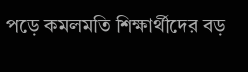পড়ে কমলমতি শিক্ষার্থীদের বড়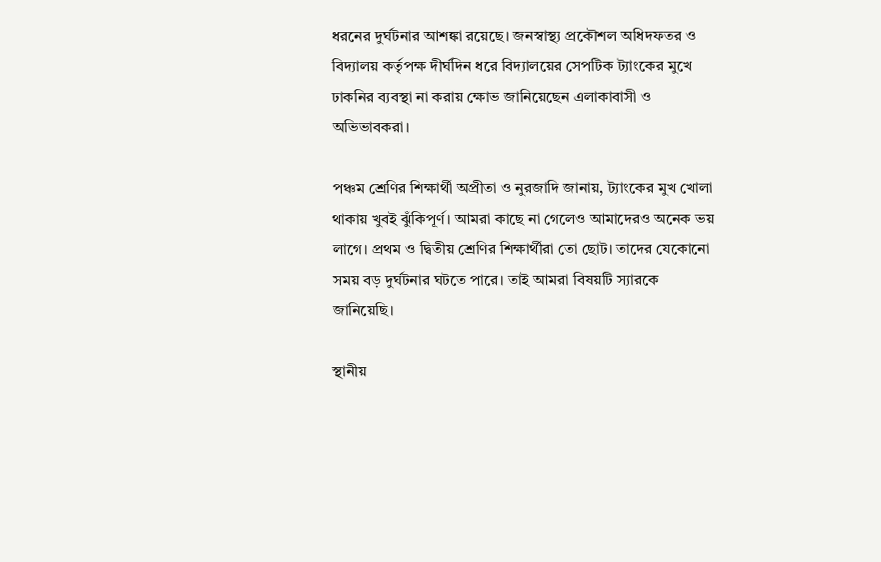ধরনের দুর্ঘটনার আশঙ্কা রয়েছে। জনস্বাস্থ্য প্রকৌশল অধিদফতর ও বিদ্যালয় কর্তৃপক্ষ দীর্ঘদিন ধরে বিদ্যালয়ের সেপটিক ট্যাংকের মুখে ঢাকনির ব্যবস্থা না করায় ক্ষোভ জানিয়েছেন এলাকাবাসী ও অভিভাবকরা।

পঞ্চম শ্রেণির শিক্ষার্থী অপ্রীতা ও নুরজাদি জানায়, ট্যাংকের মুখ খোলা থাকায় খুবই ঝুঁকিপূর্ণ। আমরা কাছে না গেলেও আমাদেরও অনেক ভয় লাগে। প্রথম ও দ্বিতীয় শ্রেণির শিক্ষার্থীরা তো ছোট। তাদের যেকোনো সময় বড় দুর্ঘটনার ঘটতে পারে। তাই আমরা বিষয়টি স্যারকে জানিয়েছি।

স্থানীয়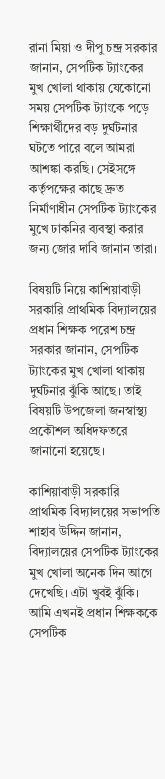রানা মিয়া ও দীপু চন্দ্র সরকার জানান, সেপটিক ট্যাংকের মুখ খোলা থাকায় যেকোনো সময় সেপটিক ট্যাংকে পড়ে শিক্ষার্থীদের বড় দুর্ঘটনার ঘটতে পারে বলে আমরা আশঙ্কা করছি। সেইসঙ্গে কর্তৃপক্ষের কাছে দ্রুত নির্মাণাধীন সেপটিক ট্যাংকের মুখে ঢাকনির ব্যবস্থা করার জন্য জোর দাবি জানান তারা।

বিষয়টি নিয়ে কাশিয়াবাড়ী সরকারি প্রাথমিক বিদ্যালয়ের প্রধান শিক্ষক পরেশ চন্দ্র সরকার জানান, সেপটিক ট্যাংকের মুখ খোলা থাকায় দুর্ঘটনার ঝুঁকি আছে। তাই বিষয়টি উপজেলা জনস্বাস্থ্য প্রকৌশল অধিদফতরে জানানো হয়েছে।

কাশিয়াবাড়ী সরকারি প্রাথমিক বিদ্যালয়ের সভাপতি শাহাব উদ্দিন জানান, বিদ্যালয়ের সেপটিক ট্যাংকের মুখ খোলা অনেক দিন আগে দেখেছি। এটা খুবই ঝুঁকি। আমি এখনই প্রধান শিক্ষককে সেপটিক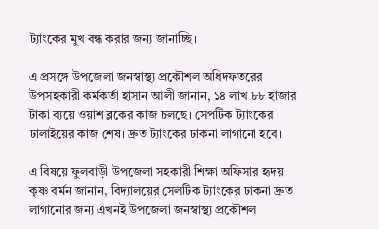ট্যাংকের মুখ বন্ধ করার জন্য জানাচ্ছি।

এ প্রসঙ্গে উপজেলা জনস্বাস্থ্য প্রকৌশল অধিদফতরের উপসহকারী কর্মকর্তা হাসান আলী জানান, ১৪ লাখ ৮৮ হাজার টাকা ব্যয়ে ওয়াশ ব্লকের কাজ চলছে। সেপটিক ট্যাংকের ঢালাইয়ের কাজ শেষ। দ্রুত ট্যাংকের ঢাকনা লাগানো হবে।

এ বিষয়ে ফুলবাড়ী উপজেলা সহকারী শিক্ষা অফিসার হৃদয় কৃষ্ণ বর্মন জানান, বিদ্যালয়ের সেলটিক ট্যাংকের ঢাকনা দ্রুত লাগানোর জন্য এখনই উপজেলা জনস্বাস্থ্য প্রকৌশল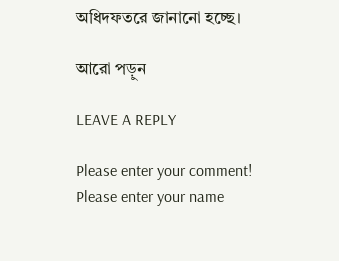অধিদফতরে জানানো হচ্ছে।

আরো পড়ুন

LEAVE A REPLY

Please enter your comment!
Please enter your name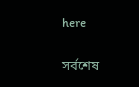here

সর্বশেষ